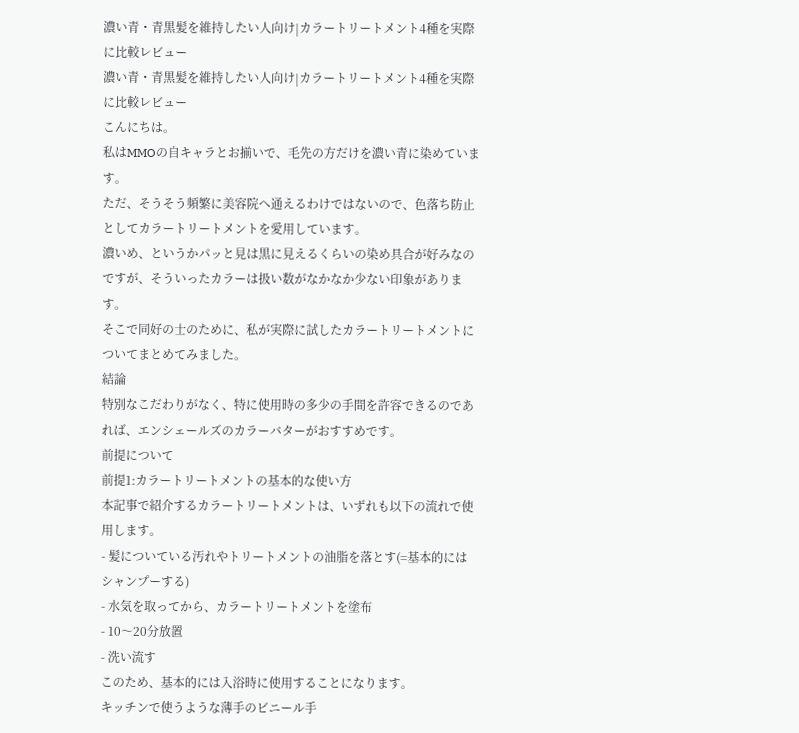濃い青・青黒髪を維持したい人向け|カラートリートメント4種を実際に比較レビュー
濃い青・青黒髪を維持したい人向け|カラートリートメント4種を実際に比較レビュー
こんにちは。
私はMMOの自キャラとお揃いで、毛先の方だけを濃い青に染めています。
ただ、そうそう頻繁に美容院へ通えるわけではないので、色落ち防止としてカラートリートメントを愛用しています。
濃いめ、というかパッと見は黒に見えるくらいの染め具合が好みなのですが、そういったカラーは扱い数がなかなか少ない印象があります。
そこで同好の士のために、私が実際に試したカラートリートメントについてまとめてみました。
結論
特別なこだわりがなく、特に使用時の多少の手間を許容できるのであれば、エンシェールズのカラーバターがおすすめです。
前提について
前提1:カラートリートメントの基本的な使い方
本記事で紹介するカラートリートメントは、いずれも以下の流れで使用します。
- 髪についている汚れやトリートメントの油脂を落とす(=基本的にはシャンプーする)
- 水気を取ってから、カラートリートメントを塗布
- 10〜20分放置
- 洗い流す
このため、基本的には入浴時に使用することになります。
キッチンで使うような薄手のビニール手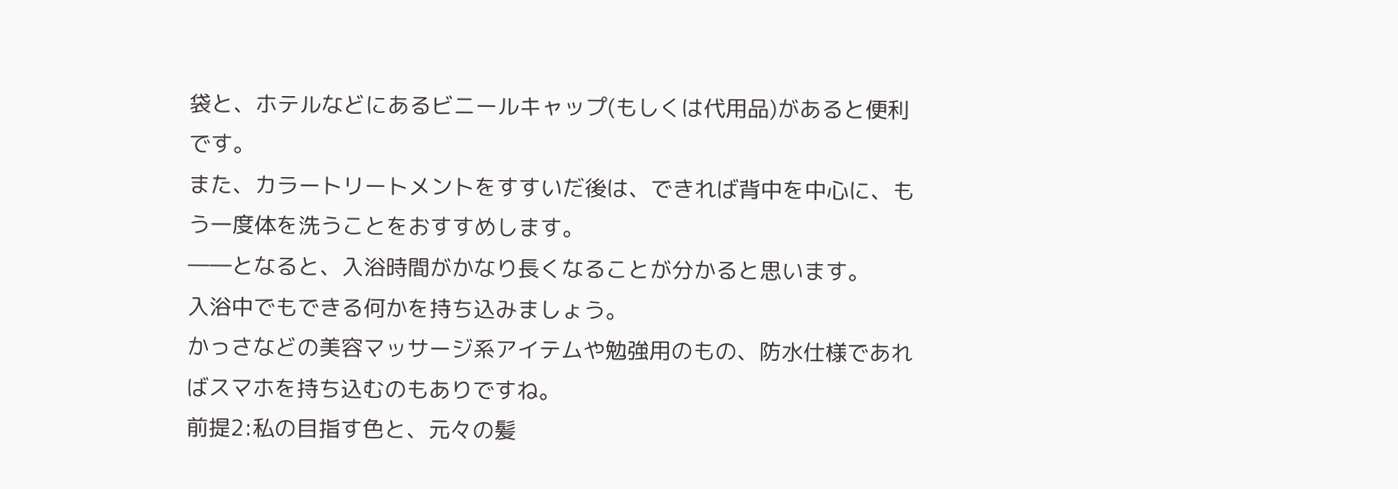袋と、ホテルなどにあるビニールキャップ(もしくは代用品)があると便利です。
また、カラートリートメントをすすいだ後は、できれば背中を中心に、もう一度体を洗うことをおすすめします。
――となると、入浴時間がかなり長くなることが分かると思います。
入浴中でもできる何かを持ち込みましょう。
かっさなどの美容マッサージ系アイテムや勉強用のもの、防水仕様であればスマホを持ち込むのもありですね。
前提2:私の目指す色と、元々の髪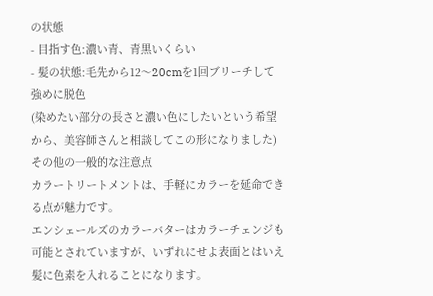の状態
- 目指す色:濃い青、青黒いくらい
- 髪の状態:毛先から12〜20cmを1回ブリーチして強めに脱色
(染めたい部分の長さと濃い色にしたいという希望から、美容師さんと相談してこの形になりました)
その他の一般的な注意点
カラートリートメントは、手軽にカラーを延命できる点が魅力です。
エンシェールズのカラーバターはカラーチェンジも可能とされていますが、いずれにせよ表面とはいえ髪に色素を入れることになります。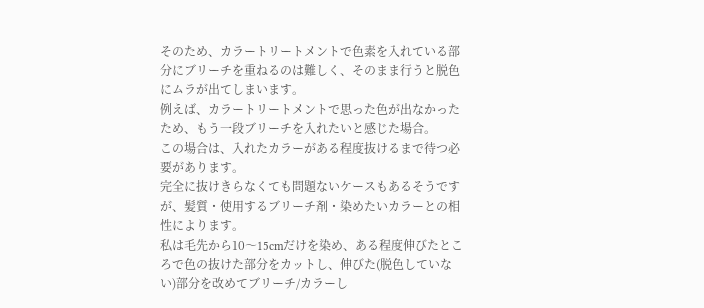そのため、カラートリートメントで色素を入れている部分にブリーチを重ねるのは難しく、そのまま行うと脱色にムラが出てしまいます。
例えば、カラートリートメントで思った色が出なかったため、もう一段ブリーチを入れたいと感じた場合。
この場合は、入れたカラーがある程度抜けるまで待つ必要があります。
完全に抜けきらなくても問題ないケースもあるそうですが、髪質・使用するブリーチ剤・染めたいカラーとの相性によります。
私は毛先から10〜15cmだけを染め、ある程度伸びたところで色の抜けた部分をカットし、伸びた(脱色していない)部分を改めてブリーチ/カラーし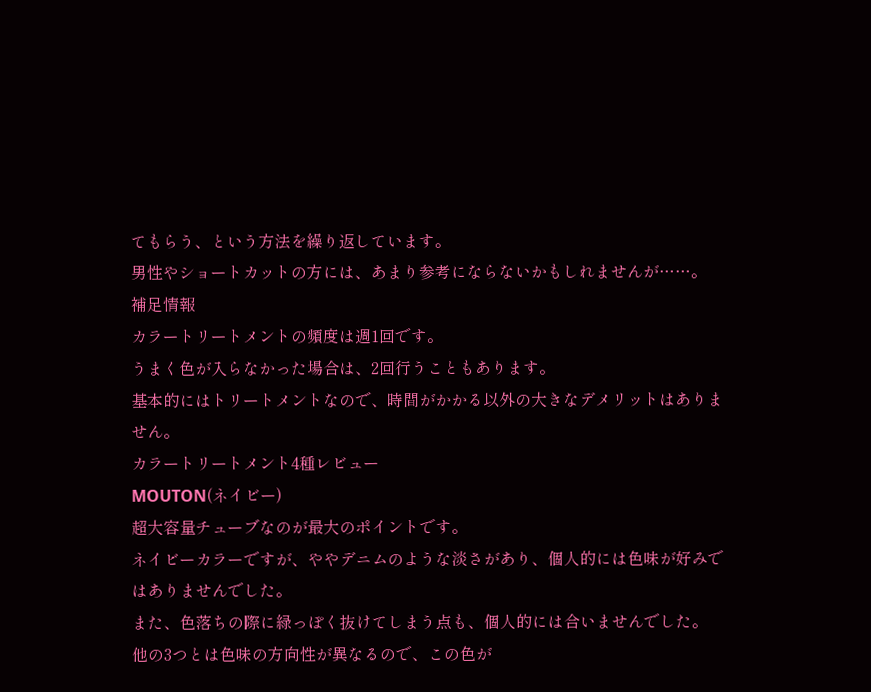てもらう、という方法を繰り返しています。
男性やショートカットの方には、あまり参考にならないかもしれませんが……。
補足情報
カラートリートメントの頻度は週1回です。
うまく色が入らなかった場合は、2回行うこともあります。
基本的にはトリートメントなので、時間がかかる以外の大きなデメリットはありません。
カラートリートメント4種レビュー
MOUTON(ネイビー)
超大容量チューブなのが最大のポイントです。
ネイビーカラーですが、ややデニムのような淡さがあり、個人的には色味が好みではありませんでした。
また、色落ちの際に緑っぽく抜けてしまう点も、個人的には合いませんでした。
他の3つとは色味の方向性が異なるので、この色が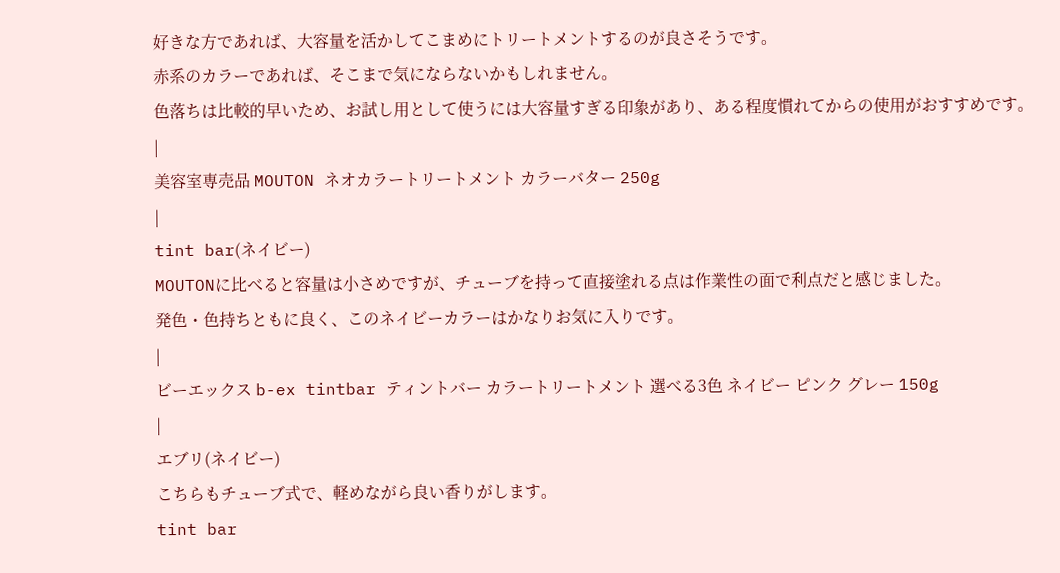好きな方であれば、大容量を活かしてこまめにトリートメントするのが良さそうです。
赤系のカラーであれば、そこまで気にならないかもしれません。
色落ちは比較的早いため、お試し用として使うには大容量すぎる印象があり、ある程度慣れてからの使用がおすすめです。
|
美容室専売品 MOUTON ネオカラートリートメント カラーバター 250g
|
tint bar(ネイビー)
MOUTONに比べると容量は小さめですが、チューブを持って直接塗れる点は作業性の面で利点だと感じました。
発色・色持ちともに良く、このネイビーカラーはかなりお気に入りです。
|
ビーエックス b-ex tintbar ティントバー カラートリートメント 選べる3色 ネイビー ピンク グレー 150g
|
エブリ(ネイビー)
こちらもチューブ式で、軽めながら良い香りがします。
tint bar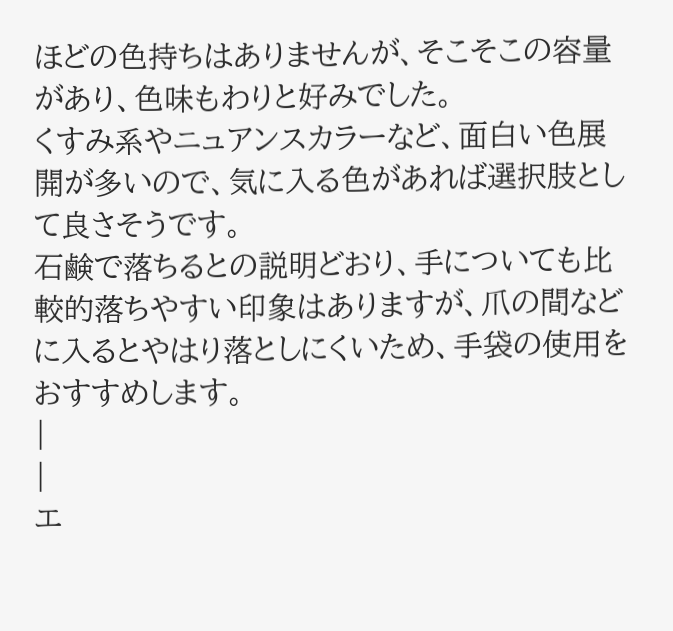ほどの色持ちはありませんが、そこそこの容量があり、色味もわりと好みでした。
くすみ系やニュアンスカラーなど、面白い色展開が多いので、気に入る色があれば選択肢として良さそうです。
石鹸で落ちるとの説明どおり、手についても比較的落ちやすい印象はありますが、爪の間などに入るとやはり落としにくいため、手袋の使用をおすすめします。
|
|
エ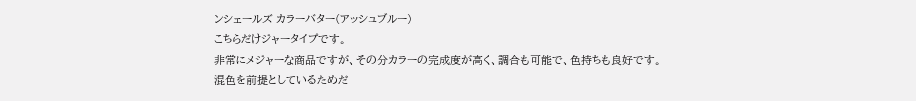ンシェールズ カラーバター(アッシュブルー)
こちらだけジャータイプです。
非常にメジャーな商品ですが、その分カラーの完成度が高く、調合も可能で、色持ちも良好です。
混色を前提としているためだ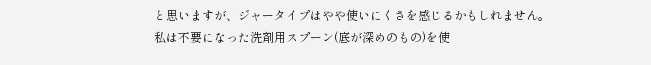と思いますが、ジャータイプはやや使いにくさを感じるかもしれません。
私は不要になった洗剤用スプーン(底が深めのもの)を使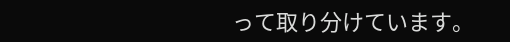って取り分けています。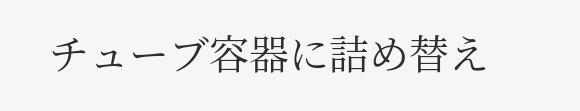チューブ容器に詰め替え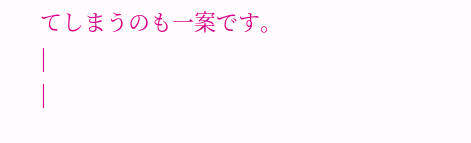てしまうのも一案です。
|
|